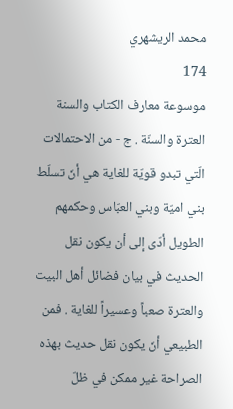محمد الريشهري
174
موسوعة معارف الكتاب والسنة
العترة والسنّة . ج - من الاحتمالات الّتي تبدو قويّة للغاية هي أنّ تسلّط بني اميّة وبني العبّاس وحكمهم الطويل أدّى إلى أن يكون نقل الحديث في بيان فضائل أهل البيت والعترة صعباً وعسيراً للغاية . فمن الطبيعي أنّ يكون نقل حديث بهذه الصراحة غير ممكن في ظلّ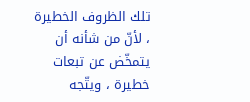تلك الظروف الخطيرة ، لأنّ من شأنه أن يتمخّض عن تبعات خطيرة ، ويتّجه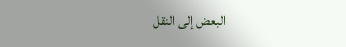البعض إلى النقل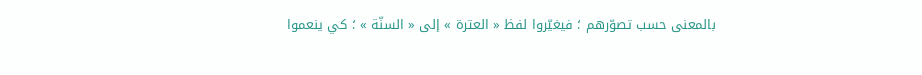بالمعنى حسب تصوّرهم ؛ فيغيّروا لفظ « العترة » إلى « السنّة » ؛ كي ينعموا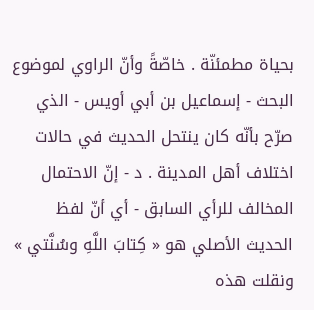بحياة مطمئنّة . خاصّةً وأنّ الراوي لموضوع البحث - إسماعيل بن أبي أويس - الذي صرّح بأنّه كان ينتحل الحديث في حالات اختلاف أهل المدينة . د - إنّ الاحتمال المخالف للرأي السابق - أي أنّ لفظ الحديث الأصلي هو « كِتابَ اللَّهِ وسُنَّتي » ونقلت هذه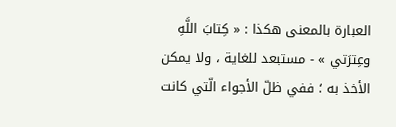العبارة بالمعنى هكذا : « كِتابَ اللَّهِ وعِترَتي » - مستبعد للغاية ، ولا يمكن الأخذ به ؛ ففي ظلّ الأجواء الّتي كانت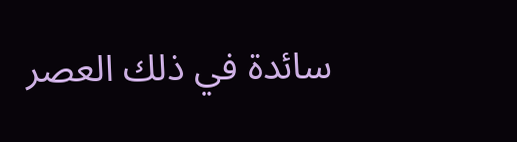سائدة في ذلك العصر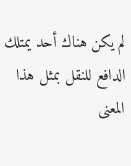لم يكن هناك أحد يمتلك الدافع للنقل بمثل هذا المعنى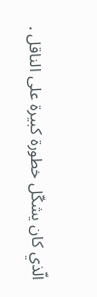الّذي كان يشكّل خطورة كبيرة على الناقل .